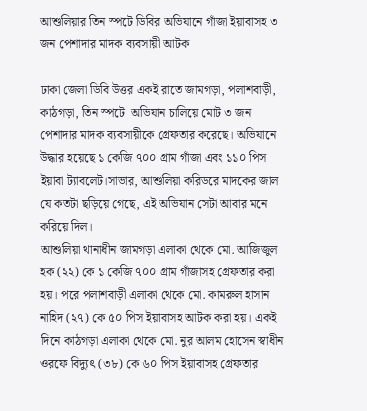আশুলিয়ার তিন স্পটে ডিবির অভিযানে গাঁজা ইয়াবাসহ ৩ জন পেশাদার মাদক ব্যবসায়ী আটক

ঢাকা জেলা ডিবি উত্তর একই রাতে জামগড়া, পলাশবাড়ী, কাঠগড়া, তিন স্পটে  অভিযান চালিয়ে মোট ৩ জন পেশাদার মাদক ব্যবসায়ীকে গ্রেফতার করেছে। অভিযানে উদ্ধার হয়েছে ১ কেজি ৭০০ গ্রাম গাঁজা এবং ১১০ পিস ইয়াবা ট্যাবলেট।সাভার, আশুলিয়া করিডরে মাদকের জাল যে কতটা ছড়িয়ে গেছে, এই অভিযান সেটা আবার মনে করিয়ে দিল।
আশুলিয়া থানাধীন জামগড়া এলাকা থেকে মো. আজিজুল হক (২২) কে ১ কেজি ৭০০ গ্রাম গাঁজাসহ গ্রেফতার করা হয়। পরে পলাশবাড়ী এলাকা থেকে মো. কামরুল হাসান নাহিদ (২৭) কে ৫০ পিস ইয়াবাসহ আটক করা হয়। একই দিনে কাঠগড়া এলাকা থেকে মো. নুর আলম হোসেন স্বাধীন ওরফে বিদ্যুৎ (৩৮) কে ৬০ পিস ইয়াবাসহ গ্রেফতার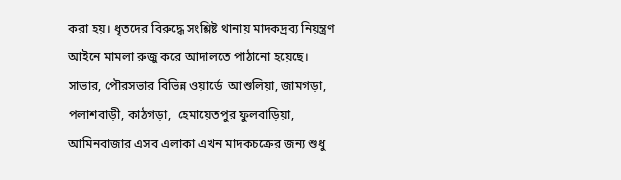করা হয়। ধৃতদের বিরুদ্ধে সংশ্লিষ্ট থানায় মাদকদ্রব্য নিয়ন্ত্রণ আইনে মামলা রুজু করে আদালতে পাঠানো হয়েছে।
সাভার, পৌরসভার বিভিন্ন ওয়ার্ডে  আশুলিয়া, জামগড়া, পলাশবাড়ী, কাঠগড়া,  হেমায়েতপুর ফুলবাড়িয়া, আমিনবাজার এসব এলাকা এখন মাদকচক্রের জন্য শুধু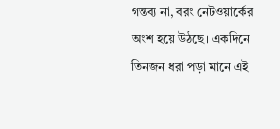গন্তব্য না, বরং নেটওয়ার্কের অংশ হয়ে উঠছে। একদিনে তিনজন ধরা পড়া মানে এই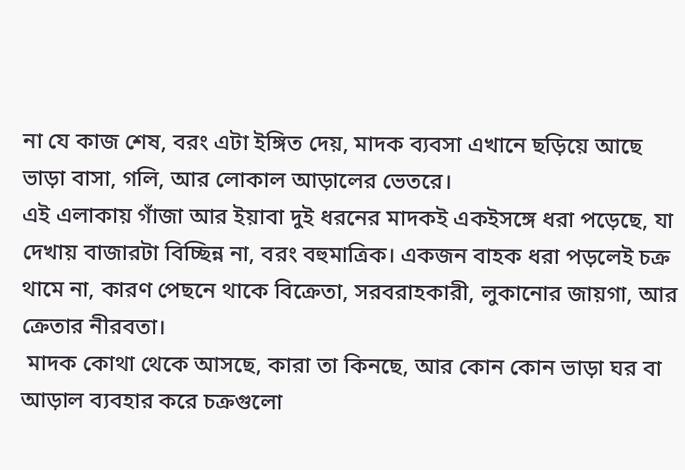না যে কাজ শেষ, বরং এটা ইঙ্গিত দেয়, মাদক ব্যবসা এখানে ছড়িয়ে আছে ভাড়া বাসা, গলি, আর লোকাল আড়ালের ভেতরে।
এই এলাকায় গাঁজা আর ইয়াবা দুই ধরনের মাদকই একইসঙ্গে ধরা পড়েছে, যা দেখায় বাজারটা বিচ্ছিন্ন না, বরং বহুমাত্রিক। একজন বাহক ধরা পড়লেই চক্র থামে না, কারণ পেছনে থাকে বিক্রেতা, সরবরাহকারী, লুকানোর জায়গা, আর ক্রেতার নীরবতা।
 মাদক কোথা থেকে আসছে, কারা তা কিনছে, আর কোন কোন ভাড়া ঘর বা আড়াল ব্যবহার করে চক্রগুলো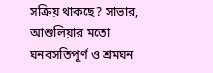সক্রিয় থাকছে? সাভার, আশুলিয়ার মতো ঘনবসতিপূর্ণ ও শ্রমঘন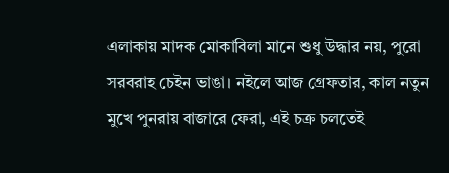এলাকায় মাদক মোকাবিলা মানে শুধু উদ্ধার নয়, পুরো সরবরাহ চেইন ভাঙা। নইলে আজ গ্রেফতার, কাল নতুন মুখে পুনরায় বাজারে ফেরা, এই চক্র চলতেই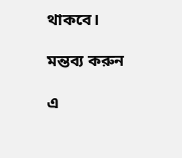থাকবে।

মন্তব্য করুন

এ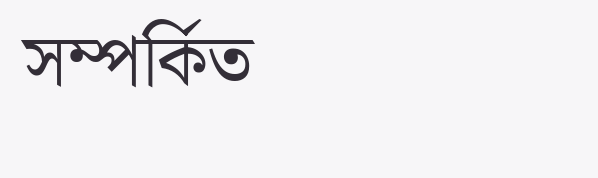সম্পর্কিত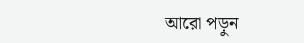আরো পড়ুন